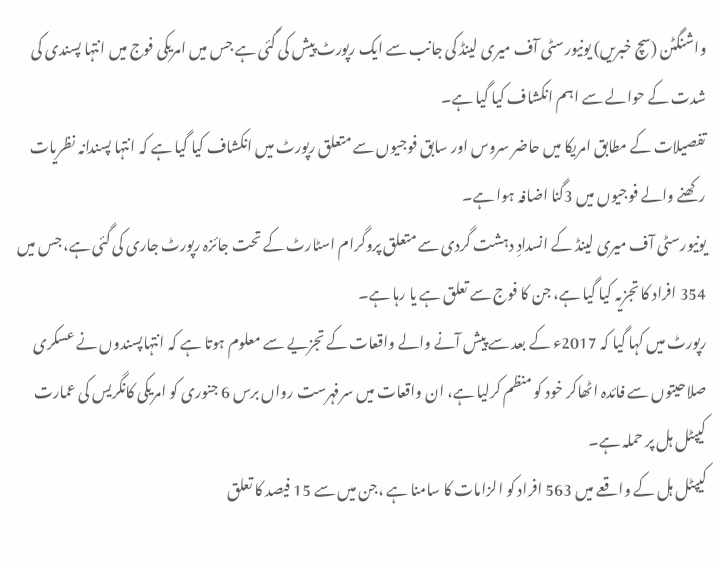واشنگٹن (سچ خبریں) یونیورسٹی آف میری لینڈ کی جانب سے ایک رپورٹ پیش کی گئی ہے جس میں امریکی فوج میں انتہا پسندی کی شدت کے حوالے سے اہم انکشاف کیا گیا ہے۔
تفصیلات کے مطابق امریکا میں حاضر سروس اور سابق فوجیوں سے متعلق رپورٹ میں انکشاف کیا گیا ہے کہ انتہا پسندانہ نظریات رکھنے والے فوجیوں میں 3گنا اضافہ ہوا ہے۔
یونیورسٹی آف میری لینڈ کے انسدادِ دہشت گردی سے متعلق پروگرام اسٹارٹ کے تحت جائزہ رپورٹ جاری کی گئی ہے، جس میں 354 افراد کا تجزیہ کیا گیا ہے، جن کا فوج سے تعلق ہے یا رہا ہے۔
رپورٹ میں کہا گیا کہ 2017ء کے بعد سے پیش آنے والے واقعات کے تجزیے سے معلوم ہوتا ہے کہ انتہاپسندوں نے عسکری صلاحیتوں سے فائدہ اٹھاکر خود کو منظم کرلیا ہے، ان واقعات میں سرفہرست رواں برس 6 جنوری کو امریکی کانگریس کی عمارت کیپٹل ہل پر حملہ ہے۔
کیپٹل ہل کے واقعے میں 563 افراد کو الزامات کا سامنا ہے ،جن میں سے 15 فیصد کا تعلق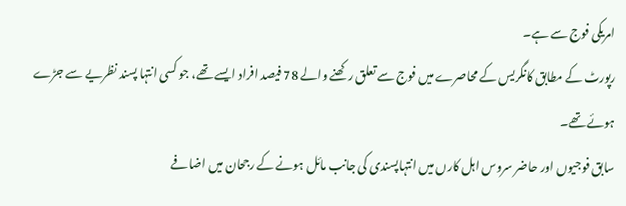امریکی فوج سے ہے۔
رپورٹ کے مطابق کانگریس کے محاصرے میں فوج سے تعلق رکھنے والے 78 فیصد افراد ایسے تھے، جو کسی انتہا پسند نظریے سے جڑے ہوئے تھے۔
سابق فوجیوں اور حاضر سروس اہل کارں میں انتہاپسندی کی جانب مائل ہونے کے رجحان میں اضافے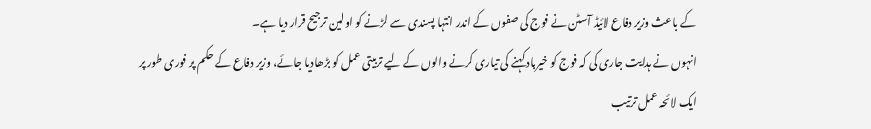کے باعث وزیر دفاع لائیڈ آسٹن نے فوج کی صفوں کے اندر انتہا پسندی سے لڑنے کو اولین ترجیح قرار دیا ہے۔
انہوں نے ہدایت جاری کی کہ فوج کو خیرباد کہنے کی تیاری کرنے والوں کے لیے تربیتی عمل کو بڑھادیا جائے، وزیر دفاع کے حکم پر فوری طور پر ایک لائحہ عمل ترتیب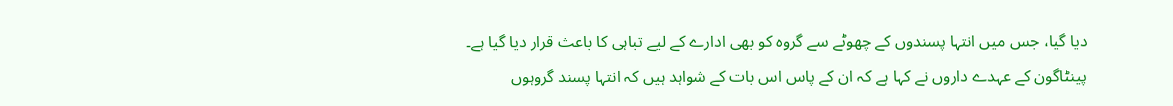دیا گیا، جس میں انتہا پسندوں کے چھوٹے سے گروہ کو بھی ادارے کے لیے تباہی کا باعث قرار دیا گیا ہے۔
پینٹاگون کے عہدے داروں نے کہا ہے کہ ان کے پاس اس بات کے شواہد ہیں کہ انتہا پسند گروہوں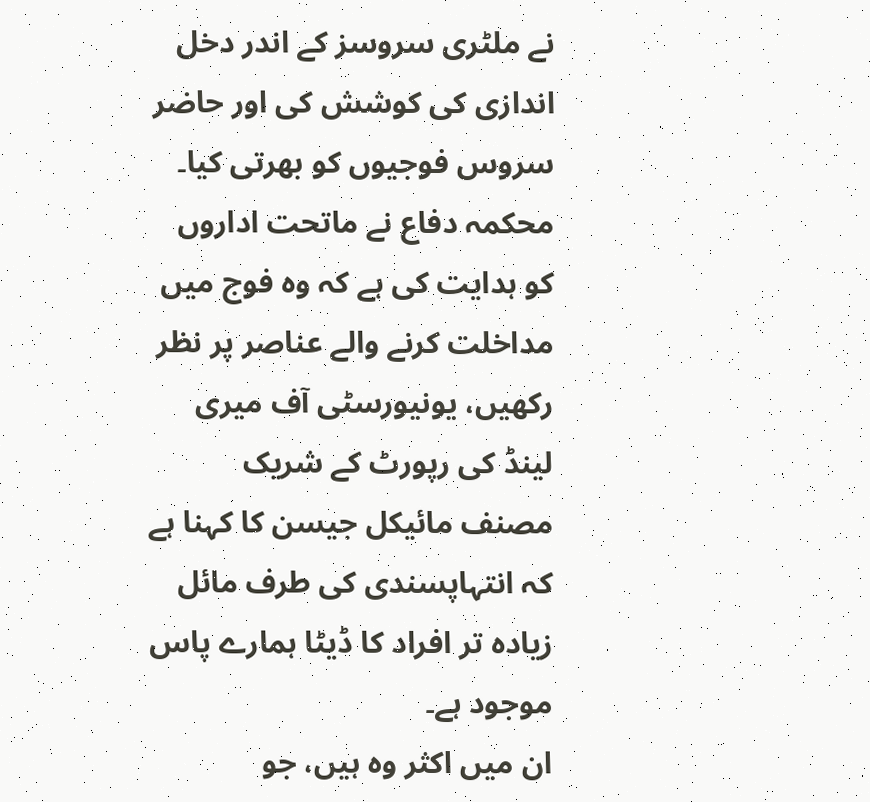نے ملٹری سروسز کے اندر دخل اندازی کی کوشش کی اور حاضر سروس فوجیوں کو بھرتی کیا۔
محکمہ دفاع نے ماتحت اداروں کو ہدایت کی ہے کہ وہ فوج میں مداخلت کرنے والے عناصر پر نظر رکھیں، یونیورسٹی آف میری لینڈ کی رپورٹ کے شریک مصنف مائیکل جیسن کا کہنا ہے کہ انتہاپسندی کی طرف مائل زیادہ تر افراد کا ڈیٹا ہمارے پاس موجود ہے۔
ان میں اکثر وہ ہیں، جو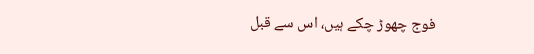فوج چھوڑ چکے ہیں، اس سے قبل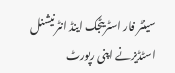سینٹر فار اسٹریٹجک اینڈ انٹرنیشنل اسٹڈیزنے اپنی رپورٹ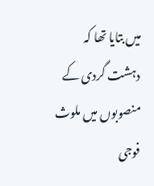میں بتایا تھا کہ دہشت گردی کے منصوبوں میں ملوث فوجی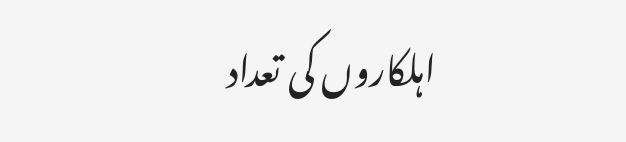اہلکاروں کی تعداد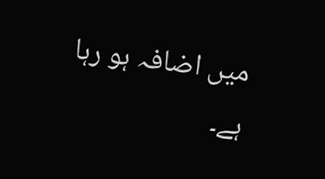میں اضافہ ہو رہا ہے۔